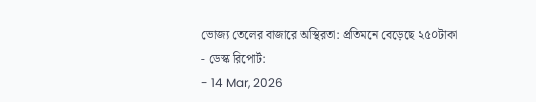ভোজ্য তেলের বাজারে অস্থিরতা: প্রতিমনে বেড়েছে ২৫০টাকা
- ডেস্ক রিপোর্ট:
- 14 Mar, 2026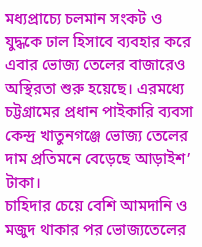মধ্যপ্রাচ্যে চলমান সংকট ও যুদ্ধকে ঢাল হিসাবে ব্যবহার করে এবার ভোজ্য তেলের বাজারেও অস্থিরতা শুরু হয়েছে। এরমধ্যে চট্টগ্রামের প্রধান পাইকারি ব্যবসা কেন্দ্র খাতুনগঞ্জে ভোজ্য তেলের দাম প্রতিমনে বেড়েছে আড়াইশ’ টাকা।
চাহিদার চেয়ে বেশি আমদানি ও মজুদ থাকার পর ভোজ্যতেলের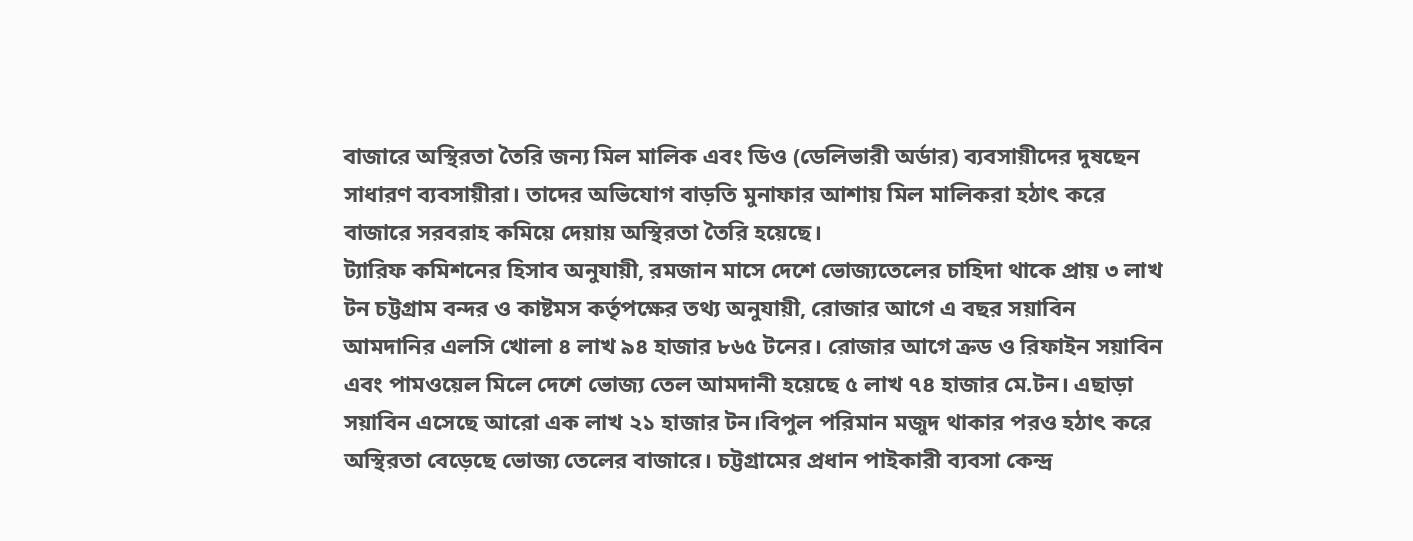বাজারে অস্থিরতা তৈরি জন্য মিল মালিক এবং ডিও (ডেলিভারী অর্ডার) ব্যবসায়ীদের দুষছেন সাধারণ ব্যবসায়ীরা। তাদের অভিযোগ বাড়তি মুনাফার আশায় মিল মালিকরা হঠাৎ করে বাজারে সরবরাহ কমিয়ে দেয়ায় অস্থিরতা তৈরি হয়েছে।
ট্যারিফ কমিশনের হিসাব অনুযায়ী, রমজান মাসে দেশে ভোজ্যতেলের চাহিদা থাকে প্রায় ৩ লাখ টন চট্টগ্রাম বন্দর ও কাষ্টমস কর্তৃপক্ষের তথ্য অনুযায়ী, রোজার আগে এ বছর সয়াবিন আমদানির এলসি খোলা ৪ লাখ ৯৪ হাজার ৮৬৫ টনের। রোজার আগে ক্রড ও রিফাইন সয়াবিন এবং পামওয়েল মিলে দেশে ভোজ্য তেল আমদানী হয়েছে ৫ লাখ ৭৪ হাজার মে.টন। এছাড়া সয়াবিন এসেছে আরো এক লাখ ২১ হাজার টন।বিপুল পরিমান মজুদ থাকার পরও হঠাৎ করে অস্থিরতা বেড়েছে ভোজ্য তেলের বাজারে। চট্টগ্রামের প্রধান পাইকারী ব্যবসা কেন্দ্র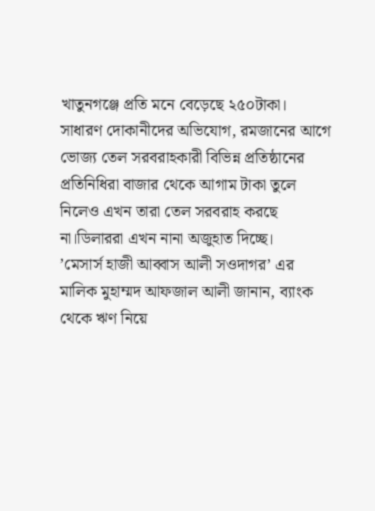খাতুনগঞ্জে প্রতি মনে বেড়েছে ২৫০টাকা। সাধারণ দোকানীদের অভিযোগ, রমজানের আগে ভোজ্য তেল সরবরাহকারী বিভিন্ন প্রতিষ্ঠানের প্রতিনিধিরা বাজার থেকে আগাম টাকা তুলে নিলেও এখন তারা তেল সরবরাহ করছে না।ডিলাররা এখন নানা অজুহাত দিচ্ছে।
’মেসার্স হাজী আব্বাস আলী সওদাগর’ এর মালিক মুহাম্মদ আফজাল আলী জানান, ব্যাংক থেকে ঋণ নিয়ে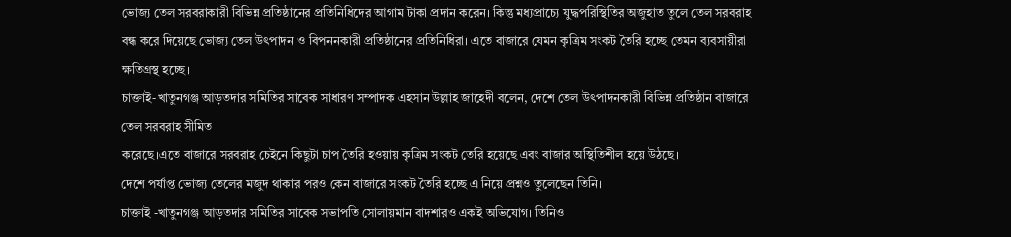ভোজ্য তেল সরবরাকারী বিভিন্ন প্রতিষ্ঠানের প্রতিনিধিদের আগাম টাকা প্রদান করেন। কিন্তু মধ্যপ্রাচ্যে যুদ্ধপরিস্থিতির অজুহাত তুলে তেল সরবরাহ বন্ধ করে দিয়েছে ভোজ্য তেল উৎপাদন ও বিপননকারী প্রতিষ্ঠানের প্রতিনিধিরা। এতে বাজারে যেমন কৃত্রিম সংকট তৈরি হচ্ছে তেমন ব্যবসায়ীরা ক্ষতিগ্রস্থ হচ্ছে।
চাক্তাই-খাতুনগঞ্জ আড়তদার সমিতির সাবেক সাধারণ সম্পাদক এহসান উল্লাহ জাহেদী বলেন, দেশে তেল উৎপাদনকারী বিভিন্ন প্রতিষ্ঠান বাজারে তেল সরবরাহ সীমিত
করেছে।এতে বাজারে সরবরাহ চেইনে কিছুটা চাপ তৈরি হওয়ায় কৃত্রিম সংকট তেরি হয়েছে এবং বাজার অস্থিতিশীল হয়ে উঠছে।
দেশে পর্যাপ্ত ভোজ্য তেলের মজুদ থাকার পরও কেন বাজারে সংকট তৈরি হচ্ছে এ নিয়ে প্রশ্নও তুলেছেন তিনি।
চাক্তাই -খাতুনগঞ্জ আড়তদার সমিতির সাবেক সভাপতি সোলায়মান বাদশারও একই অভিযোগ। তিনিও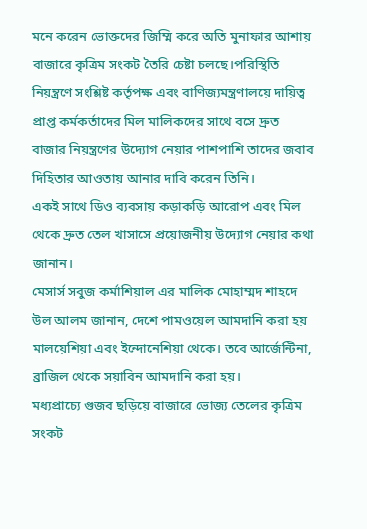মনে করেন ভোক্তদের জিম্মি করে অতি মুনাফার আশায় বাজারে কৃত্রিম সংকট তৈরি চেষ্টা চলছে।পরিস্থিতি নিয়ন্ত্রণে সংশ্লিষ্ট কর্তৃপক্ষ এবং বাণিজ্যমন্ত্রণালয়ে দায়িত্ব প্রাপ্ত কর্মকর্তাদের মিল মালিকদের সাথে বসে দ্রুত বাজার নিয়ন্ত্রণের উদ্যোগ নেয়ার পাশপাশি তাদের জবাব দিহিতার আওতায় আনার দাবি করেন তিনি।
একই সাথে ডিও ব্যবসায় কড়াকড়ি আরোপ এবং মিল থেকে দ্রুত তেল খাসাসে প্রয়োজনীয় উদ্যোগ নেয়ার কথা জানান।
মেসার্স সবুজ কর্মাশিয়াল এর মালিক মোহাম্মদ শাহদে উল আলম জানান, দেশে পামওয়েল আমদানি করা হয় মালয়েশিয়া এবং ইন্দোনেশিয়া থেকে। তবে আর্জেন্টিনা, ব্রাজিল থেকে সয়াবিন আমদানি করা হয়।
মধ্যপ্রাচ্যে গুজব ছড়িয়ে বাজারে ভোজ্য তেলের কৃত্রিম সংকট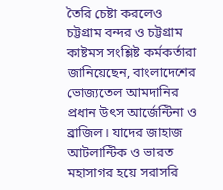তৈরি চেষ্টা করলেও চট্টগ্রাম বন্দর ও চট্টগ্রাম কাষ্টমস সংশ্লিষ্ট কর্মকর্তারা জানিয়েছেন, বাংলাদেশের ভোজ্যতেল আমদানির প্রধান উৎস আর্জেন্টিনা ও ব্রাজিল। যাদের জাহাজ আটলান্টিক ও ভারত মহাসাগর হয়ে সরাসরি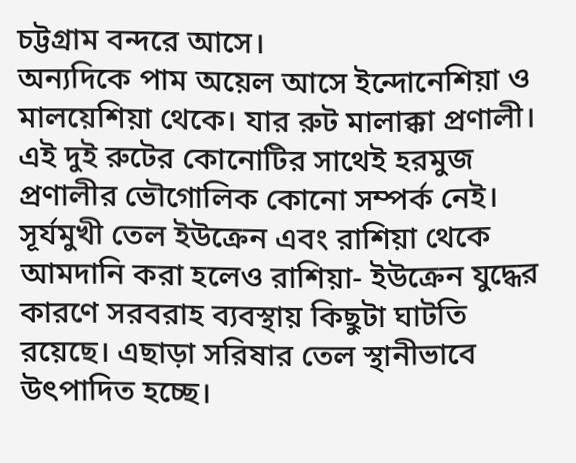চট্টগ্রাম বন্দরে আসে।
অন্যদিকে পাম অয়েল আসে ইন্দোনেশিয়া ও মালয়েশিয়া থেকে। যার রুট মালাক্কা প্রণালী। এই দুই রুটের কোনোটির সাথেই হরমুজ প্রণালীর ভৌগোলিক কোনো সম্পর্ক নেই।
সূর্যমুখী তেল ইউক্রেন এবং রাশিয়া থেকে আমদানি করা হলেও রাশিয়া- ইউক্রেন যুদ্ধের কারণে সরবরাহ ব্যবস্থায় কিছুটা ঘাটতি রয়েছে। এছাড়া সরিষার তেল স্থানীভাবে উৎপাদিত হচ্ছে।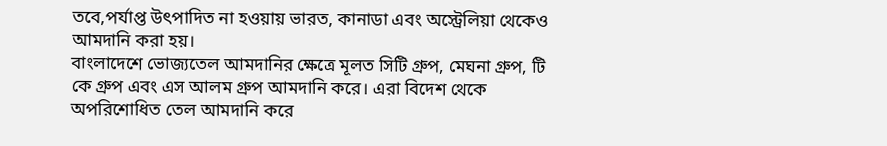তবে,পর্যাপ্ত উৎপাদিত না হওয়ায় ভারত, কানাডা এবং অস্ট্রেলিয়া থেকেও আমদানি করা হয়।
বাংলাদেশে ভোজ্যতেল আমদানির ক্ষেত্রে মূলত সিটি গ্রুপ, মেঘনা গ্রুপ, টি কে গ্রুপ এবং এস আলম গ্রুপ আমদানি করে। এরা বিদেশ থেকে অপরিশোধিত তেল আমদানি করে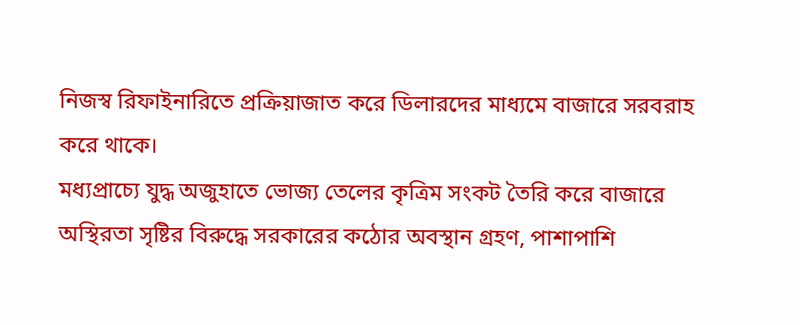নিজস্ব রিফাইনারিতে প্রক্রিয়াজাত করে ডিলারদের মাধ্যমে বাজারে সরবরাহ করে থাকে।
মধ্যপ্রাচ্যে যুদ্ধ অজুহাতে ভোজ্য তেলের কৃত্রিম সংকট তৈরি করে বাজারে অস্থিরতা সৃষ্টির বিরুদ্ধে সরকারের কঠোর অবস্থান গ্রহণ, পাশাপাশি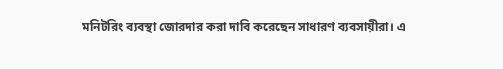মনিটরিং ব্যবস্থা জোরদার করা দাবি করেছেন সাধারণ ব্যবসায়ীরা। এ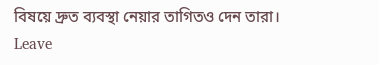বিষয়ে দ্রুত ব্যবস্থা নেয়ার তাগিতও দেন তারা।
Leave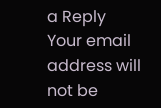a Reply
Your email address will not be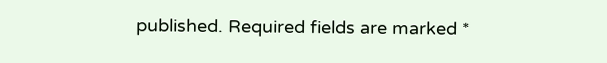published. Required fields are marked *